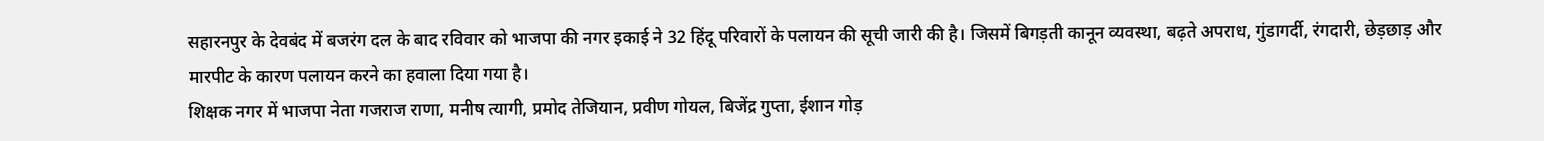सहारनपुर के देवबंद में बजरंग दल के बाद रविवार को भाजपा की नगर इकाई ने 32 हिंदू परिवारों के पलायन की सूची जारी की है। जिसमें बिगड़ती कानून व्यवस्था, बढ़ते अपराध, गुंडागर्दी, रंगदारी, छेड़छाड़ और मारपीट के कारण पलायन करने का हवाला दिया गया है।
शिक्षक नगर में भाजपा नेता गजराज राणा, मनीष त्यागी, प्रमोद तेजियान, प्रवीण गोयल, बिजेंद्र गुप्ता, ईशान गोड़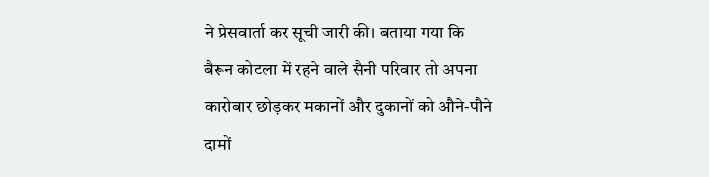ने प्रेसवार्ता कर सूची जारी की। बताया गया कि बैरून कोटला में रहने वाले सैनी परिवार तो अपना कारोबार छोड़कर मकानों और दुकानों को औने-पौने दामों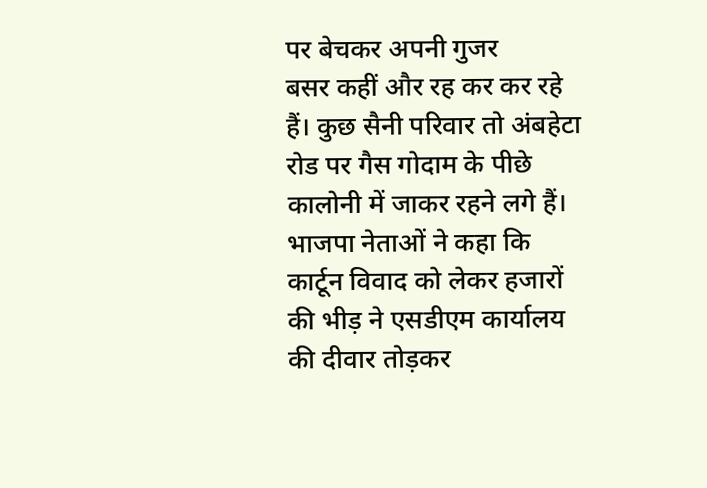पर बेचकर अपनी गुजर
बसर कहीं और रह कर कर रहे हैं। कुछ सैनी परिवार तो अंबहेटा रोड पर गैस गोदाम के पीछे कालोनी में जाकर रहने लगे हैं। भाजपा नेताओं ने कहा कि कार्टून विवाद को लेकर हजारों की भीड़ ने एसडीएम कार्यालय की दीवार तोड़कर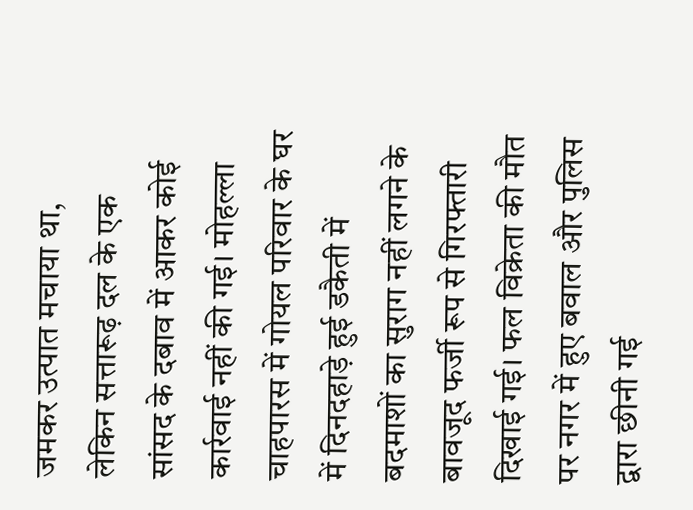जमकर उत्पात मचाया था,
लेकिन सत्तारूढ़ दल के एक सांसद के दबाव में आकर कोई कार्रवाई नहीं की गई। मोहल्ला चाहपारस में गोयल परिवार के घर में दिनदहाड़े हुई डकैती में बदमाशों का सुराग नहीं लगने के बावजूद फर्जी रूप से गिरफ्तारी दिखाई गई। फल विक्रेता की मौत पर नगर में हुए बवाल और पुलिस द्वारा छीनी गई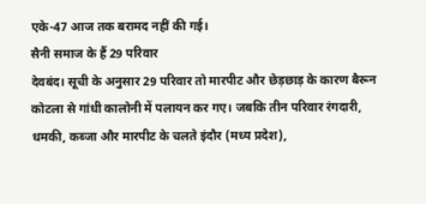एके-47 आज तक बरामद नहीं की गई।
सैनी समाज के हैं 29 परिवार
देवबंद। सूची के अनुसार 29 परिवार तो मारपीट और छेड़छाड़ के कारण बैरून कोटला से गांधी कालोनी में पलायन कर गए। जबकि तीन परिवार रंगदारी, धमकी, कब्जा और मारपीट के चलते इंदौर (मध्य प्रदेश),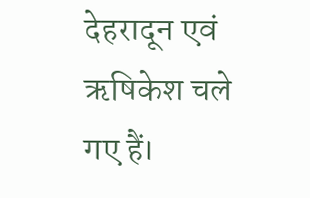देहरादून एवं ऋषिकेश चले गए हैं।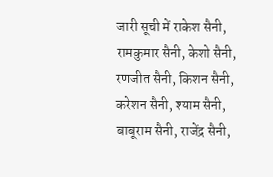जारी सूची में राकेश सैनी, रामकुमार सैनी, केशो सैनी, रणजीत सैनी, किशन सैनी, करेशन सैनी, श्याम सैनी, बाबूराम सैनी, राजेंद्र सैनी,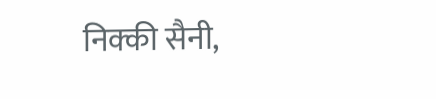निक्की सैनी,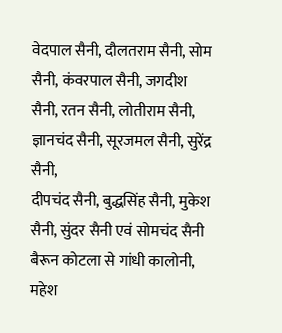वेदपाल सैनी, दौलतराम सैनी, सोम सैनी, कंवरपाल सैनी, जगदीश सैनी, रतन सैनी, लोतीराम सैनी, ज्ञानचंद सैनी, सूरजमल सैनी, सुरेंद्र सैनी,
दीपचंद सैनी, बुद्धसिंह सैनी, मुकेश सैनी, सुंदर सैनी एवं सोमचंद सैनी बैरून कोटला से गांधी कालोनी, महेश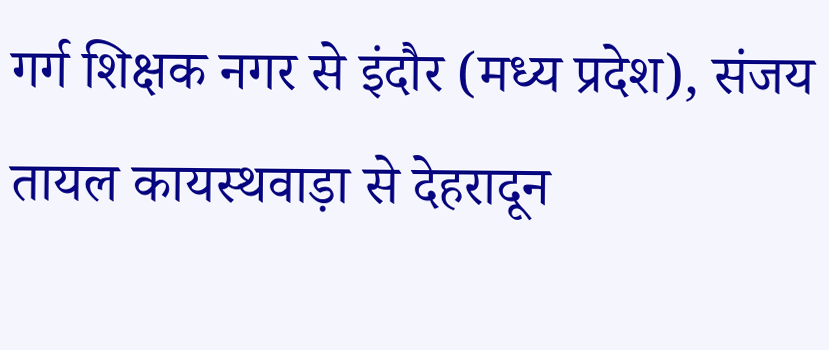गर्ग शिक्षक नगर से इंदौर (मध्य प्रदेश), संजय तायल कायस्थवाड़ा से देहरादून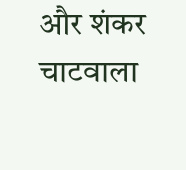और शंकर चाटवाला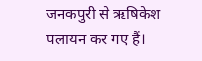जनकपुरी से ऋषिकेश पलायन कर गए हैं।